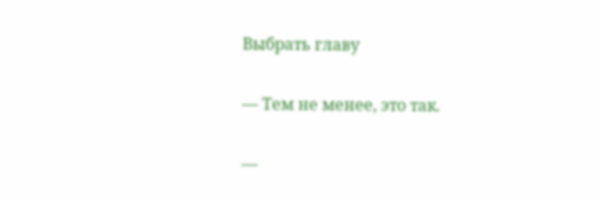Выбрать главу

— Тем не менее, это так.

—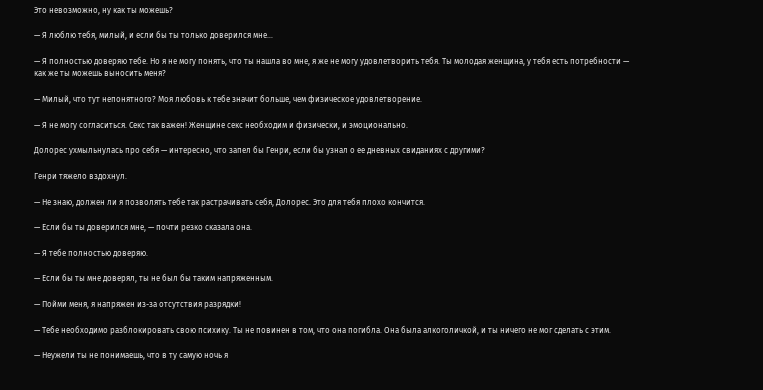Это невозможно, ну как ты можешь?

— Я люблю тебя, милый, и если бы ты только доверился мне…

— Я полностью доверяю тебе. Но я не могу понять, что ты нашла во мне, я же не могу удовлетворить тебя. Ты молодая женщина, у тебя есть потребности — как же ты можешь выносить меня?

— Милый, что тут непонятного? Моя любовь к тебе значит больше, чем физическое удовлетворение.

— Я не могу согласиться. Секс так важен! Женщине секс необходим и физически, и эмоционально.

Долорес ухмыльнулась про себя — интересно, что запел бы Генри, если бы узнал о ее дневных свиданиях с другими?

Генри тяжело вздохнул.

— Не знаю, должен ли я позволять тебе так растрачивать себя, Долорес. Это для тебя плохо кончится.

— Если бы ты доверился мне, — почти резко сказала она.

— Я тебе полностью доверяю.

— Если бы ты мне доверял, ты не был бы таким напряженным.

— Пойми меня, я напряжен из-за отсутствия разрядки!

— Тебе необходимо разблокировать свою психику. Ты не повинен в том, что она погибла. Она была алкоголичкой, и ты ничего не мог сделать с этим.

— Неужели ты не понимаешь, что в ту самую ночь я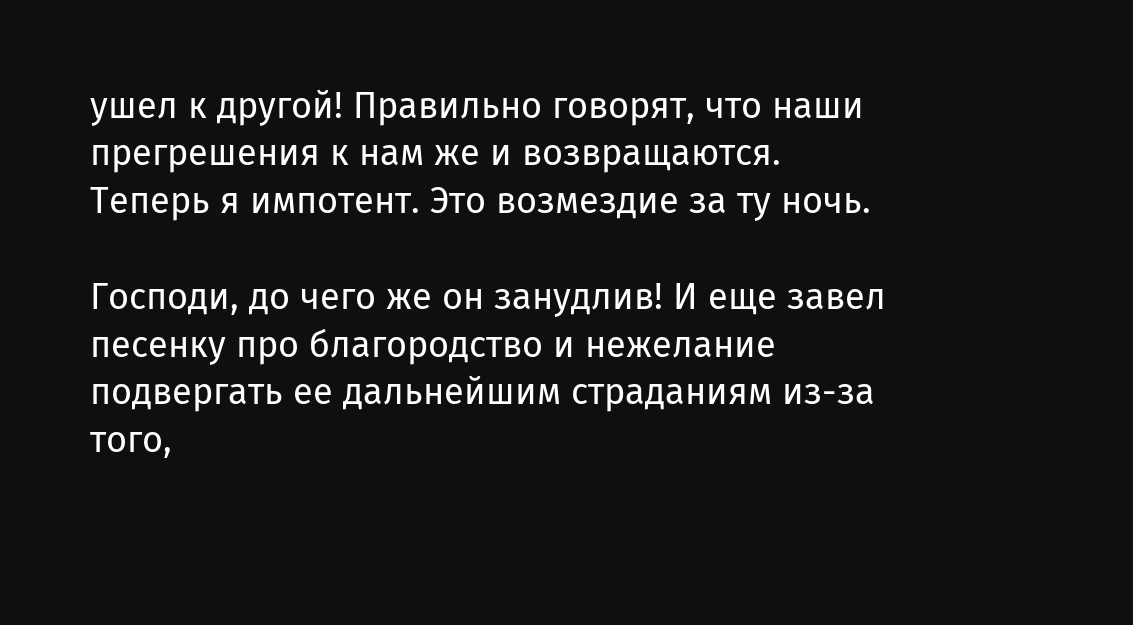ушел к другой! Правильно говорят, что наши прегрешения к нам же и возвращаются. Теперь я импотент. Это возмездие за ту ночь.

Господи, до чего же он занудлив! И еще завел песенку про благородство и нежелание подвергать ее дальнейшим страданиям из-за того,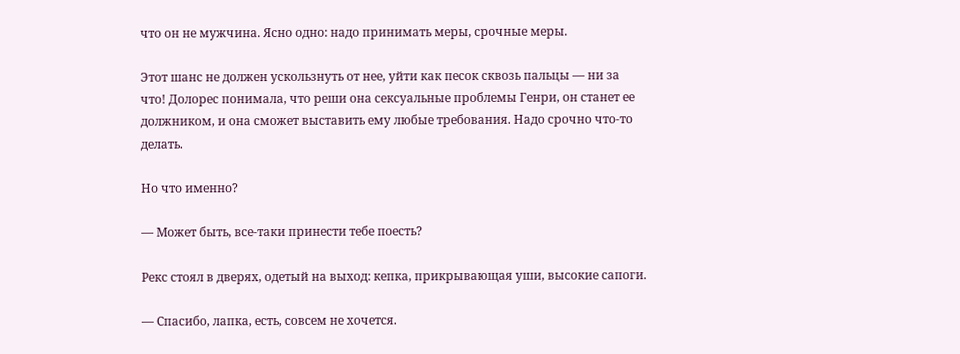что он не мужчина. Ясно одно: надо принимать меры, срочные меры.

Этот шанс не должен ускользнуть от нее, уйти как песок сквозь пальцы — ни за что! Долорес понимала, что реши она сексуальные проблемы Генри, он станет ее должником, и она сможет выставить ему любые требования. Надо срочно что-то делать.

Но что именно?

— Может быть, все-таки принести тебе поесть?

Рекс стоял в дверях, одетый на выход: кепка, прикрывающая уши, высокие сапоги.

— Спасибо, лапка, есть, совсем не хочется.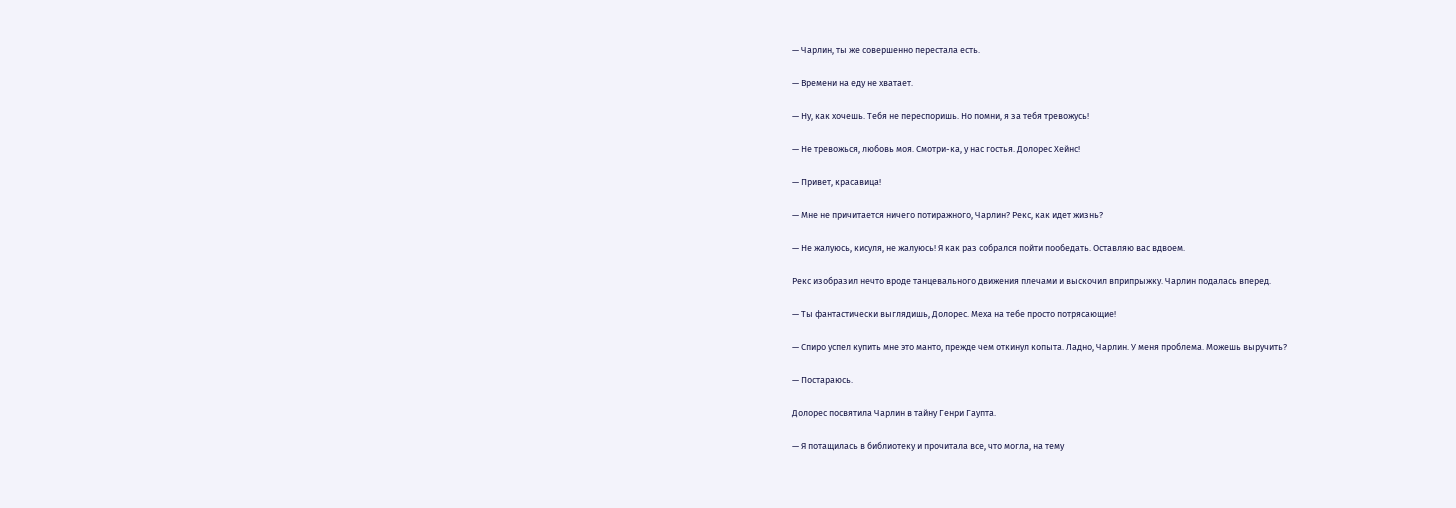— Чарлин, ты же совершенно перестала есть.

— Времени на еду не хватает.

— Ну, как хочешь. Тебя не переспоришь. Но помни, я за тебя тревожусь!

— Не тревожься, любовь моя. Смотри-ка, у нас гостья. Долорес Хейнс!

— Привет, красавица!

— Мне не причитается ничего потиражного, Чарлин? Рекс, как идет жизнь?

— Не жалуюсь, кисуля, не жалуюсь! Я как раз собрался пойти пообедать. Оставляю вас вдвоем.

Рекс изобразил нечто вроде танцевального движения плечами и выскочил вприпрыжку. Чарлин подалась вперед.

— Ты фантастически выглядишь, Долорес. Меха на тебе просто потрясающие!

— Спиро успел купить мне это манто, прежде чем откинул копыта. Ладно, Чарлин. У меня проблема. Можешь выручить?

— Постараюсь.

Долорес посвятила Чарлин в тайну Генри Гаупта.

— Я потащилась в библиотеку и прочитала все, что могла, на тему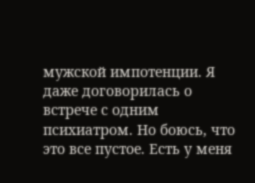мужской импотенции. Я даже договорилась о встрече с одним психиатром. Но боюсь, что это все пустое. Есть у меня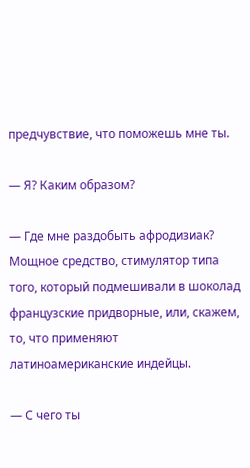предчувствие, что поможешь мне ты.

— Я? Каким образом?

— Где мне раздобыть афродизиак? Мощное средство, стимулятор типа того, который подмешивали в шоколад французские придворные, или, скажем, то, что применяют латиноамериканские индейцы.

— С чего ты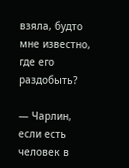взяла, будто мне известно, где его раздобыть?

— Чарлин, если есть человек в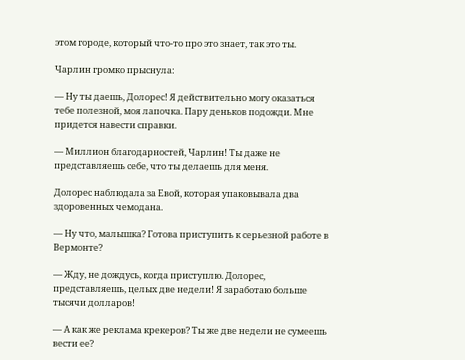этом городе, который что-то про это знает, так это ты.

Чарлин громко прыснула:

— Ну ты даешь, Долорес! Я действительно могу оказаться тебе полезной, моя лапочка. Пару деньков подожди. Мне придется навести справки.

— Миллион благодарностей, Чарлин! Ты даже не представляешь себе, что ты делаешь для меня.

Долорес наблюдала за Евой, которая упаковывала два здоровенных чемодана.

— Ну что, малышка? Готова приступить к серьезной работе в Вермонте?

— Жду, не дождусь, когда приступлю. Долорес, представляешь, целых две недели! Я заработаю больше тысячи долларов!

— А как же реклама крекеров? Ты же две недели не сумеешь вести ее?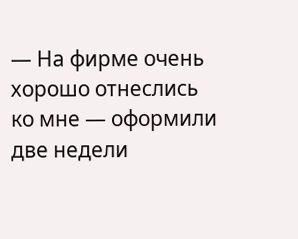— На фирме очень хорошо отнеслись ко мне — оформили две недели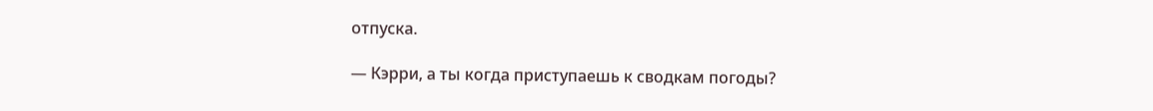отпуска.

— Кэрри, а ты когда приступаешь к сводкам погоды?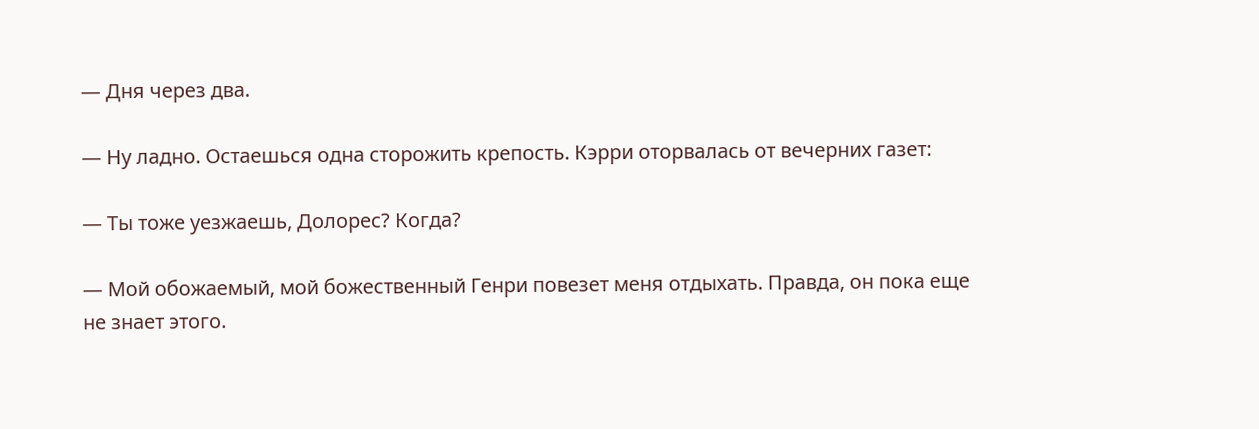— Дня через два.

— Ну ладно. Остаешься одна сторожить крепость. Кэрри оторвалась от вечерних газет:

— Ты тоже уезжаешь, Долорес? Когда?

— Мой обожаемый, мой божественный Генри повезет меня отдыхать. Правда, он пока еще не знает этого.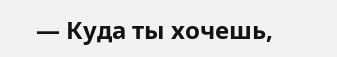— Куда ты хочешь,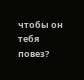чтобы он тебя повез?